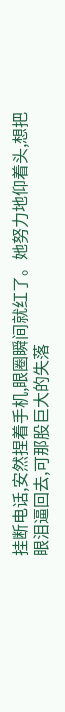挂断电话,安然捏着手机,眼圈瞬间就红了。她努力地仰着头,想把眼泪逼回去,可那股巨大的失落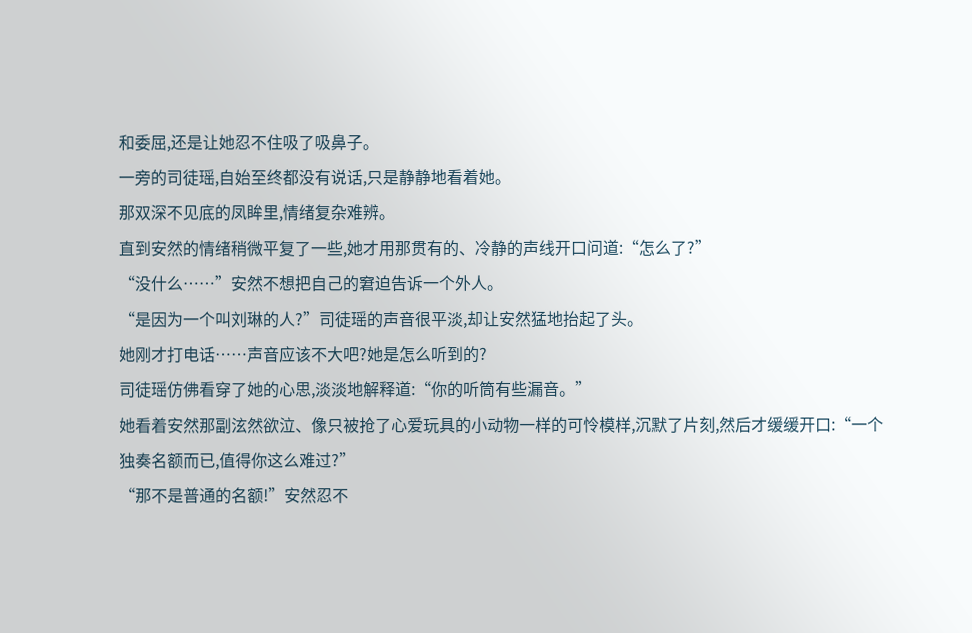和委屈,还是让她忍不住吸了吸鼻子。
一旁的司徒瑶,自始至终都没有说话,只是静静地看着她。
那双深不见底的凤眸里,情绪复杂难辨。
直到安然的情绪稍微平复了一些,她才用那贯有的、冷静的声线开口问道:“怎么了?”
“没什么……”安然不想把自己的窘迫告诉一个外人。
“是因为一个叫刘琳的人?”司徒瑶的声音很平淡,却让安然猛地抬起了头。
她刚才打电话……声音应该不大吧?她是怎么听到的?
司徒瑶仿佛看穿了她的心思,淡淡地解释道:“你的听筒有些漏音。”
她看着安然那副泫然欲泣、像只被抢了心爱玩具的小动物一样的可怜模样,沉默了片刻,然后才缓缓开口:“一个独奏名额而已,值得你这么难过?”
“那不是普通的名额!”安然忍不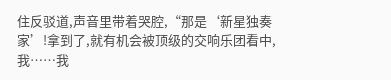住反驳道,声音里带着哭腔,“那是‘新星独奏家’!拿到了,就有机会被顶级的交响乐团看中,我……我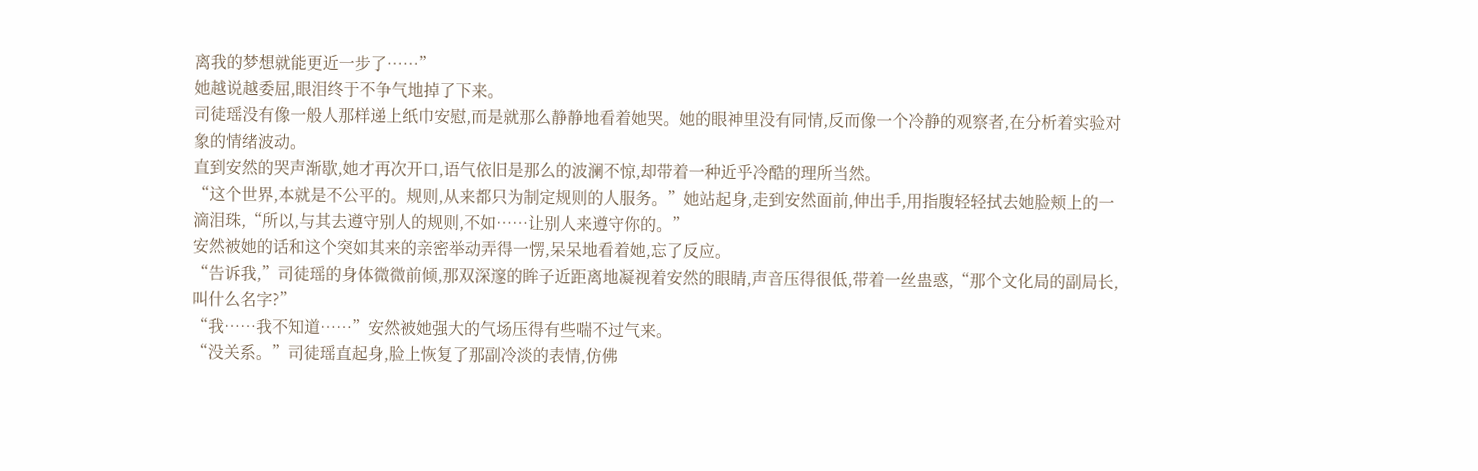离我的梦想就能更近一步了……”
她越说越委屈,眼泪终于不争气地掉了下来。
司徒瑶没有像一般人那样递上纸巾安慰,而是就那么静静地看着她哭。她的眼神里没有同情,反而像一个冷静的观察者,在分析着实验对象的情绪波动。
直到安然的哭声渐歇,她才再次开口,语气依旧是那么的波澜不惊,却带着一种近乎冷酷的理所当然。
“这个世界,本就是不公平的。规则,从来都只为制定规则的人服务。”她站起身,走到安然面前,伸出手,用指腹轻轻拭去她脸颊上的一滴泪珠,“所以,与其去遵守别人的规则,不如……让别人来遵守你的。”
安然被她的话和这个突如其来的亲密举动弄得一愣,呆呆地看着她,忘了反应。
“告诉我,”司徒瑶的身体微微前倾,那双深邃的眸子近距离地凝视着安然的眼睛,声音压得很低,带着一丝蛊惑,“那个文化局的副局长,叫什么名字?”
“我……我不知道……”安然被她强大的气场压得有些喘不过气来。
“没关系。”司徒瑶直起身,脸上恢复了那副冷淡的表情,仿佛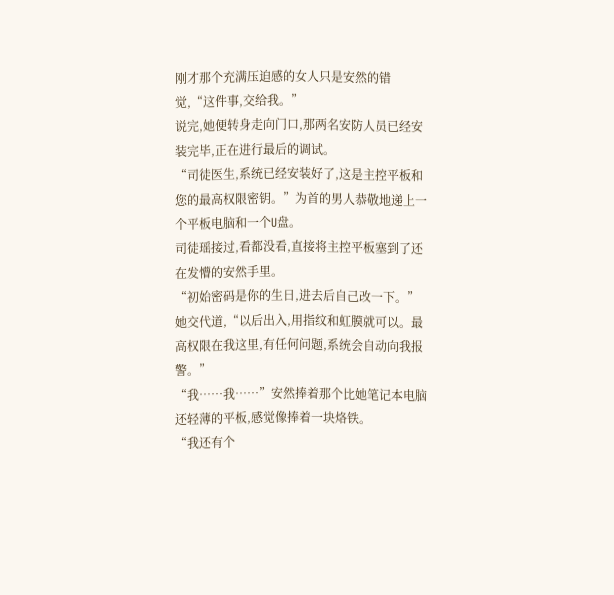刚才那个充满压迫感的女人只是安然的错觉,“这件事,交给我。”
说完,她便转身走向门口,那两名安防人员已经安装完毕,正在进行最后的调试。
“司徒医生,系统已经安装好了,这是主控平板和您的最高权限密钥。”为首的男人恭敬地递上一个平板电脑和一个U盘。
司徒瑶接过,看都没看,直接将主控平板塞到了还在发懵的安然手里。
“初始密码是你的生日,进去后自己改一下。”她交代道,“以后出入,用指纹和虹膜就可以。最高权限在我这里,有任何问题,系统会自动向我报警。”
“我……我……”安然捧着那个比她笔记本电脑还轻薄的平板,感觉像捧着一块烙铁。
“我还有个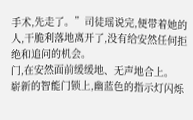手术,先走了。”司徒瑶说完,便带着她的人,干脆利落地离开了,没有给安然任何拒绝和追问的机会。
门,在安然面前缓缓地、无声地合上。
崭新的智能门锁上,幽蓝色的指示灯闪烁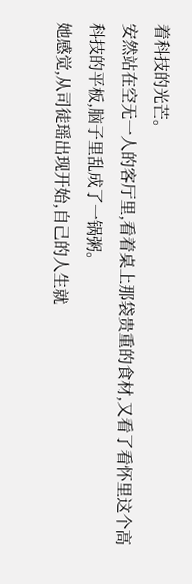着科技的光芒。
安然站在空无一人的客厅里,看着桌上那袋贵重的食材,又看了看怀里这个高科技的平板,脑子里乱成了一锅粥。
她感觉,从司徒瑶出现开始,自己的人生就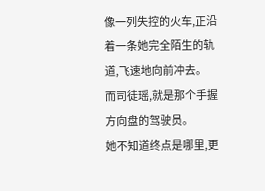像一列失控的火车,正沿着一条她完全陌生的轨道,飞速地向前冲去。
而司徒瑶,就是那个手握方向盘的驾驶员。
她不知道终点是哪里,更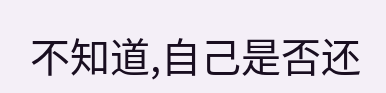不知道,自己是否还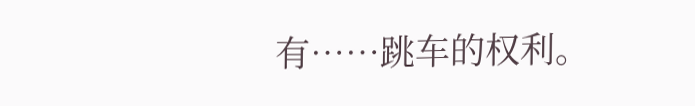有……跳车的权利。